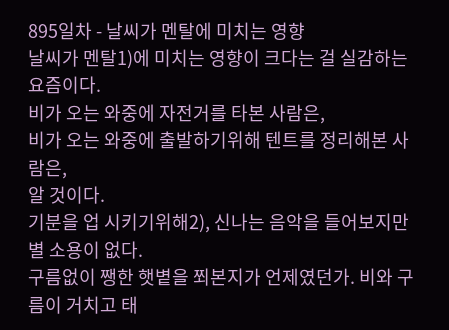895일차 - 날씨가 멘탈에 미치는 영향
날씨가 멘탈1)에 미치는 영향이 크다는 걸 실감하는 요즘이다.
비가 오는 와중에 자전거를 타본 사람은,
비가 오는 와중에 출발하기위해 텐트를 정리해본 사람은,
알 것이다.
기분을 업 시키기위해2), 신나는 음악을 들어보지만 별 소용이 없다.
구름없이 쨍한 햇볕을 쬐본지가 언제였던가. 비와 구름이 거치고 태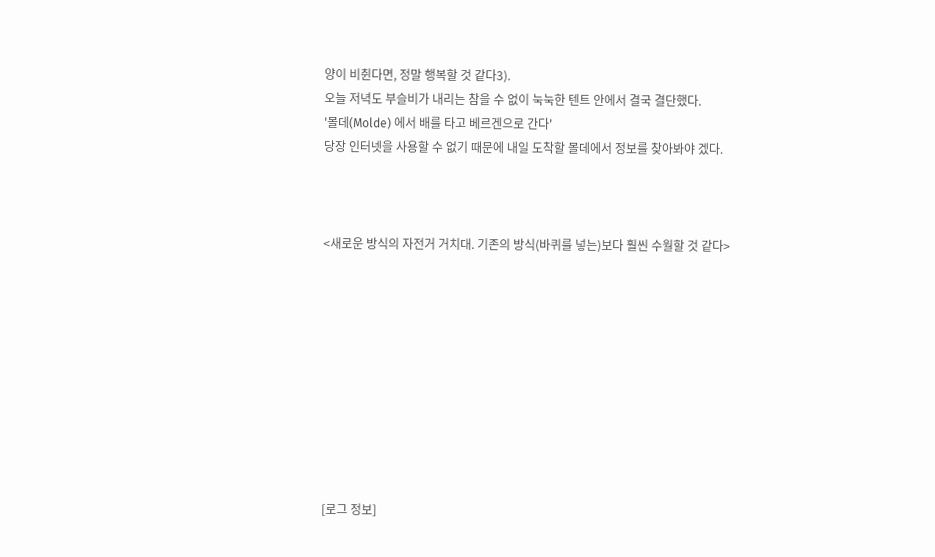양이 비췬다면, 정말 행복할 것 같다3).
오늘 저녁도 부슬비가 내리는 참을 수 없이 눅눅한 텐트 안에서 결국 결단했다.
'몰데(Molde) 에서 배를 타고 베르겐으로 간다'
당장 인터넷을 사용할 수 없기 때문에 내일 도착할 몰데에서 정보를 찾아봐야 겠다.



<새로운 방식의 자전거 거치대. 기존의 방식(바퀴를 넣는)보다 훨씬 수월할 것 같다>










[로그 정보]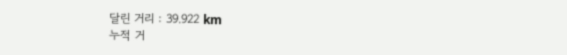달린 거리 : 39.922 km
누적 거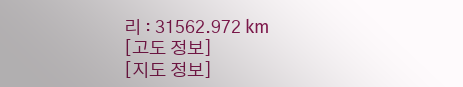리 : 31562.972 km
[고도 정보]
[지도 정보]